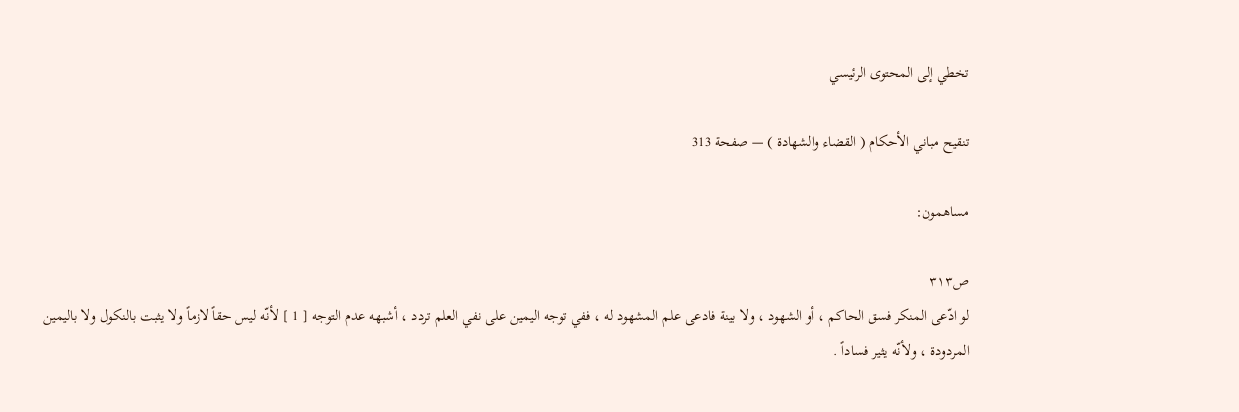تخطي إلى المحتوى الرئيسي

تنقيح مباني الأحكام ( القضاء والشهادة ) — صفحة 313

مساهمون:

ص٣١٣
لو ادّعى المنكر فسق الحاكم ، أو الشهود ، ولا بينة فادعى علم المشهود له ، ففي توجه اليمين على نفي العلم تردد ، أشبهه عدم التوجه [ 1 ] لأنّه ليس حقاً لازماً ولا يثبت بالنكول ولا باليمين المردودة ، ولأنّه يثير فساداً .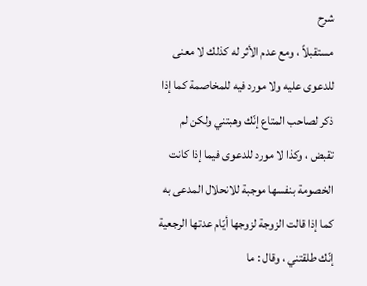شرح
مستقبلاً ، ومع عدم الأثر له كذلك لا معنى للدعوى عليه ولا مورد فيه للمخاصمة كما إذا ذكر لصاحب المتاع إنّك وهبتني ولكن لم تقبض ، وكذا لا مورد للدعوى فيما إذا كانت الخصومة بنفسها موجبة للانحلال المدعى به كما إذا قالت الزوجة لزوجها أيّام عدتها الرجعية إنّك طلقتني ، وقال : ما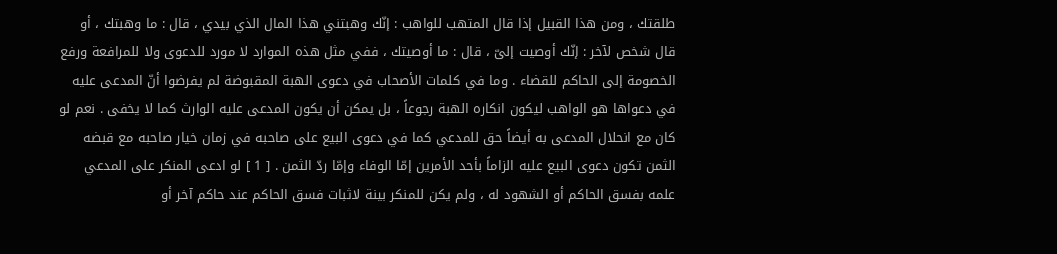طلقتك ، ومن هذا القبيل إذا قال المتهب للواهب : إنّك وهبتني هذا المال الذي بيدي ، قال : ما وهبتك ، أو قال شخص لآخر : إنّك أوصيت إلىّ ، قال : ما أوصيتك ، ففي مثل هذه الموارد لا مورد للدعوى ولا للمرافعة ورفع الخصومة إلى الحاكم للقضاء . وما في كلمات الأصحاب في دعوى الهبة المقبوضة لم يفرضوا أنّ المدعى عليه في دعواها هو الواهب ليكون انكاره الهبة رجوعاً ، بل يمكن أن يكون المدعى عليه الوارث كما لا يخفى . نعم لو كان مع انحلال المدعى به أيضاً حق للمدعي كما في دعوى البيع على صاحبه في زمان خيار صاحبه مع قبضه الثمن تكون دعوى البيع عليه الزاماً بأحد الأمرين إمّا الوفاء وإمّا ردّ الثمن . [ 1 ] لو ادعى المنكر على المدعي علمه بفسق الحاكم أو الشهود له ، ولم يكن للمنكر بينة لاثبات فسق الحاكم عند حاكم آخر أو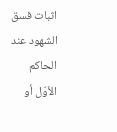اثبات فسق الشهود عند الحاكم الأوّل أو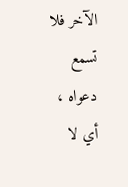الآخر فلا تسمع دعواه ، أي لا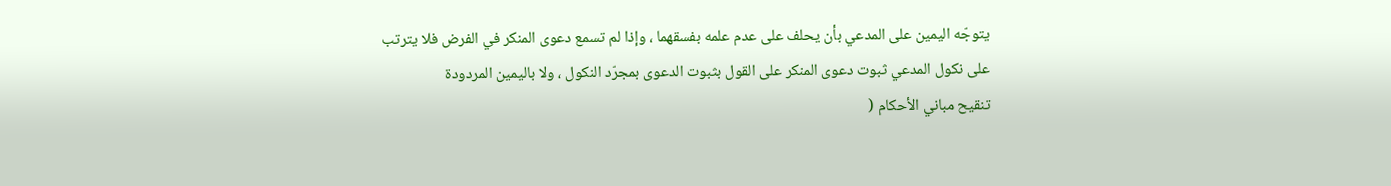يتوجّه اليمين على المدعي بأن يحلف على عدم علمه بفسقهما ، وإذا لم تسمع دعوى المنكر في الفرض فلا يترتب على نكول المدعي ثبوت دعوى المنكر على القول بثبوت الدعوى بمجرّد النكول ، ولا باليمين المردودة
تنقيح مباني الأحكام (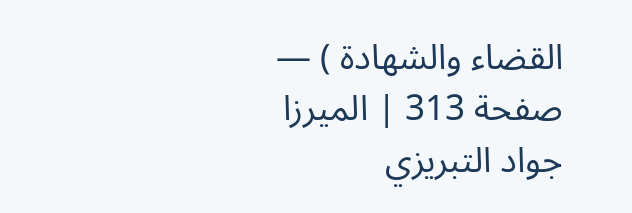القضاء والشهادة ) — صفحة 313 | الميرزا جواد التبريزي